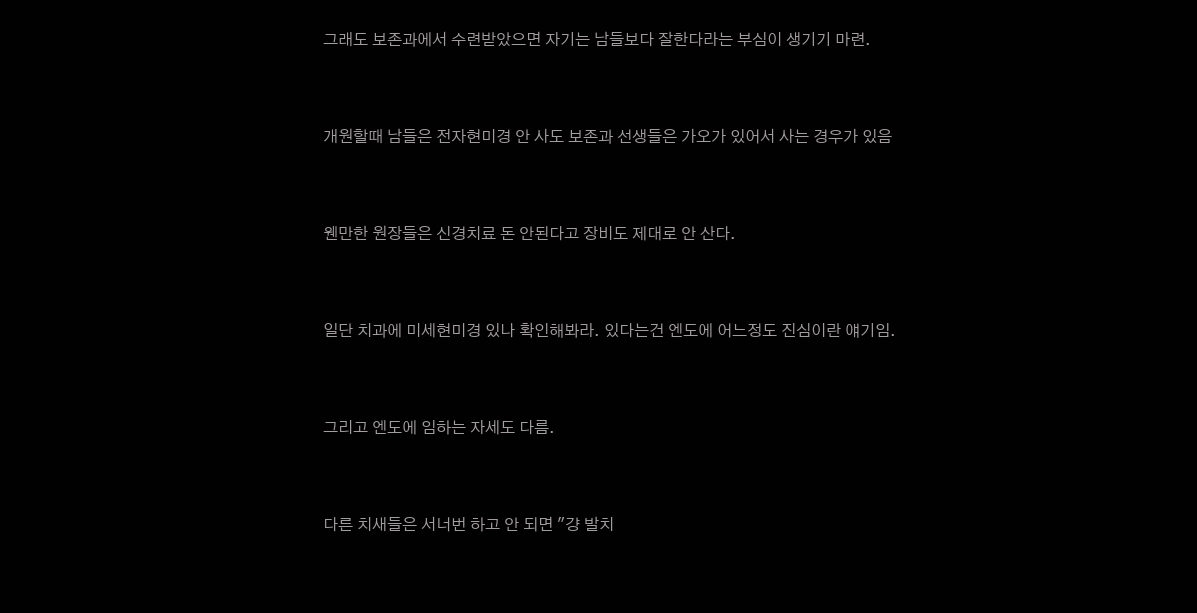그래도 보존과에서 수련받았으면 자기는 남들보다 잘한다라는 부심이 생기기 마련.


개원할때 남들은 전자현미경 안 사도 보존과 선생들은 가오가 있어서 사는 경우가 있음


웬만한 원장들은 신경치료 돈 안된다고 장비도 제대로 안 산다.


일단 치과에 미세현미경 있나 확인해봐라. 있다는건 엔도에 어느정도 진심이란 얘기임.


그리고 엔도에 임하는 자세도 다름.


다른 치새들은 서너번 하고 안 되면 "걍 발치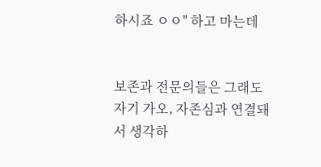하시죠 ㅇㅇ" 하고 마는데


보존과 전문의들은 그래도 자기 가오, 자존심과 연결돼서 생각하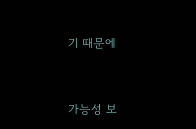기 때문에


가능성 보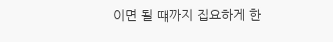이면 될 떄까지 집요하게 한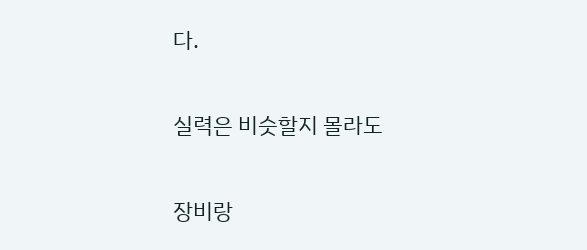다.


실력은 비슷할지 몰라도


장비랑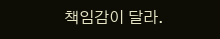책임감이 달라.